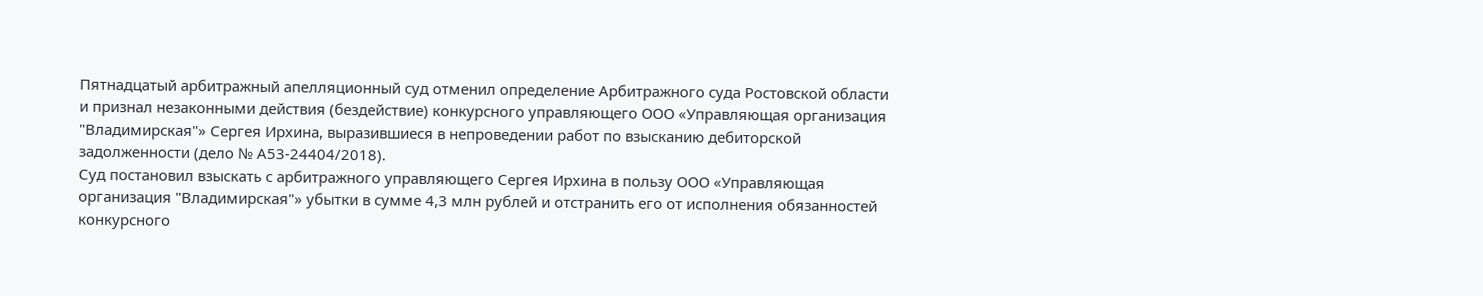Пятнадцатый арбитражный апелляционный суд отменил определение Арбитражного суда Ростовской области и признал незаконными действия (бездействие) конкурсного управляющего ООО «Управляющая организация "Владимирская"» Сергея Ирхина, выразившиеся в непроведении работ по взысканию дебиторской задолженности (дело № А53-24404/2018).
Суд постановил взыскать с арбитражного управляющего Сергея Ирхина в пользу ООО «Управляющая организация "Владимирская"» убытки в сумме 4,3 млн рублей и отстранить его от исполнения обязанностей конкурсного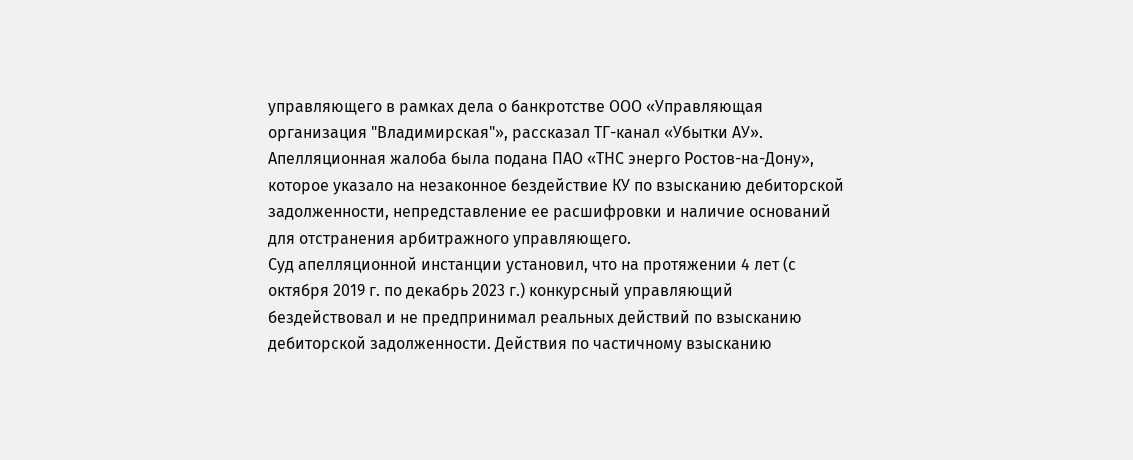управляющего в рамках дела о банкротстве ООО «Управляющая организация "Владимирская"», рассказал ТГ-канал «Убытки АУ».
Апелляционная жалоба была подана ПАО «ТНС энерго Ростов-на-Дону», которое указало на незаконное бездействие КУ по взысканию дебиторской задолженности, непредставление ее расшифровки и наличие оснований для отстранения арбитражного управляющего.
Суд апелляционной инстанции установил, что на протяжении 4 лет (с октября 2019 г. по декабрь 2023 г.) конкурсный управляющий бездействовал и не предпринимал реальных действий по взысканию дебиторской задолженности. Действия по частичному взысканию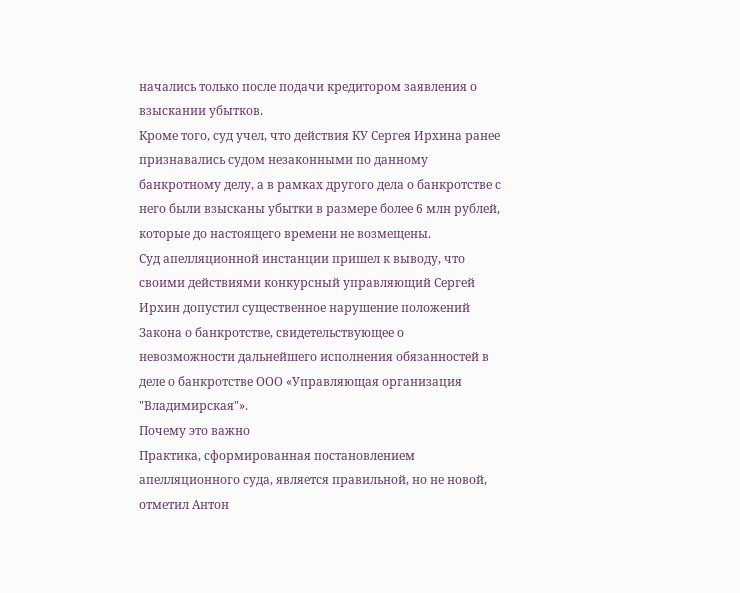начались только после подачи кредитором заявления о взыскании убытков.
Кроме того, суд учел, что действия КУ Сергея Ирхина ранее признавались судом незаконными по данному банкротному делу, а в рамках другого дела о банкротстве с него были взысканы убытки в размере более 6 млн рублей, которые до настоящего времени не возмещены.
Суд апелляционной инстанции пришел к выводу, что своими действиями конкурсный управляющий Сергей Ирхин допустил существенное нарушение положений Закона о банкротстве, свидетельствующее о невозможности дальнейшего исполнения обязанностей в деле о банкротстве ООО «Управляющая организация "Владимирская"».
Почему это важно
Практика, сформированная постановлением апелляционного суда, является правильной, но не новой, отметил Антон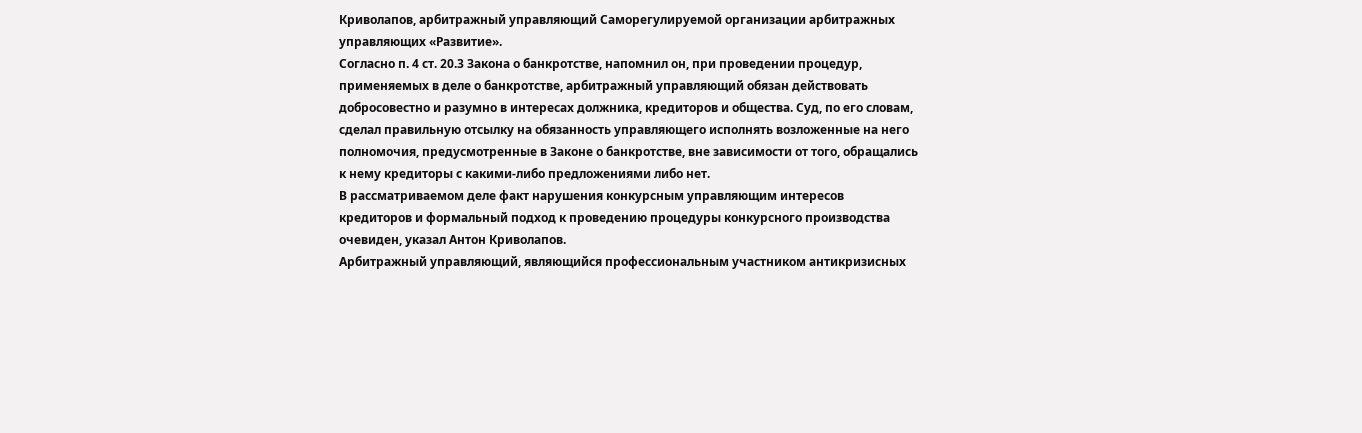Криволапов, арбитражный управляющий Саморегулируемой организации арбитражных управляющих «Развитие».
Согласно п. 4 ст. 20.3 Закона о банкротстве, напомнил он, при проведении процедур, применяемых в деле о банкротстве, арбитражный управляющий обязан действовать добросовестно и разумно в интересах должника, кредиторов и общества. Суд, по его словам, сделал правильную отсылку на обязанность управляющего исполнять возложенные на него полномочия, предусмотренные в Законе о банкротстве, вне зависимости от того, обращались к нему кредиторы с какими-либо предложениями либо нет.
В рассматриваемом деле факт нарушения конкурсным управляющим интересов кредиторов и формальный подход к проведению процедуры конкурсного производства очевиден, указал Антон Криволапов.
Арбитражный управляющий, являющийся профессиональным участником антикризисных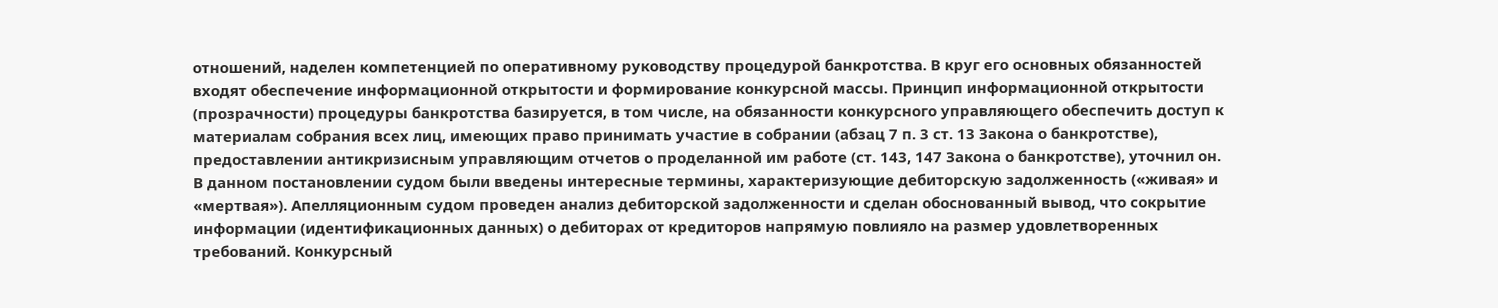отношений, наделен компетенцией по оперативному руководству процедурой банкротства. В круг его основных обязанностей входят обеспечение информационной открытости и формирование конкурсной массы. Принцип информационной открытости (прозрачности) процедуры банкротства базируется, в том числе, на обязанности конкурсного управляющего обеспечить доступ к материалам собрания всех лиц, имеющих право принимать участие в собрании (абзац 7 п. 3 ст. 13 Закона о банкротстве), предоставлении антикризисным управляющим отчетов о проделанной им работе (ст. 143, 147 Закона о банкротстве), уточнил он.
В данном постановлении судом были введены интересные термины, характеризующие дебиторскую задолженность («живая» и «мертвая»). Апелляционным судом проведен анализ дебиторской задолженности и сделан обоснованный вывод, что сокрытие информации (идентификационных данных) о дебиторах от кредиторов напрямую повлияло на размер удовлетворенных требований. Конкурсный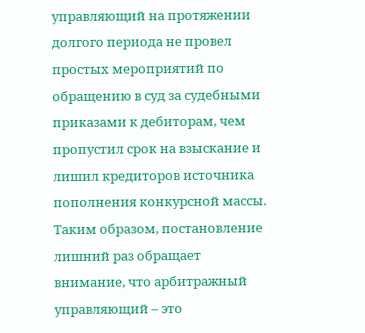управляющий на протяжении долгого периода не провел простых мероприятий по обращению в суд за судебными приказами к дебиторам, чем пропустил срок на взыскание и лишил кредиторов источника пополнения конкурсной массы. Таким образом, постановление лишний раз обращает внимание, что арбитражный управляющий – это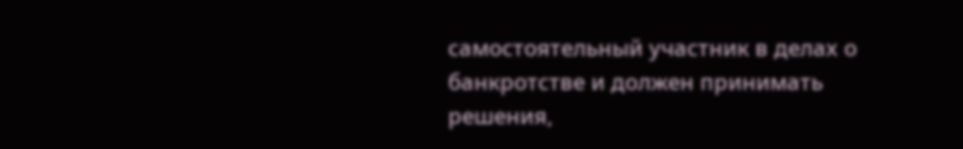самостоятельный участник в делах о банкротстве и должен принимать решения,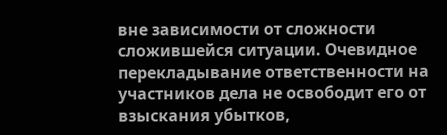вне зависимости от сложности сложившейся ситуации. Очевидное перекладывание ответственности на участников дела не освободит его от взыскания убытков,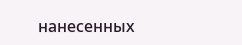нанесенных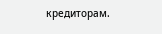кредиторам.